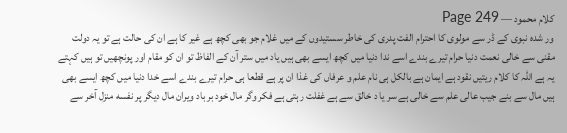کلام محمود — Page 249
ور شدہ نبوی کے ڈر سے مولوی کا احترام الفت پدری کی خاطر سستیدوں کے میں غلام جو بھی کچھ ہے غیر کا ہے ان کی حالت ہے تو یہ دولت مقنی سے خالی نعمت دنیا حرام تیرے بندے اسے ندا دنیا میں کچھ ایسے بھی ہیں یاد میں ستر آن کے الفاظ تو ان کو مقام اور پونچھیں تو ہیں کہتے یہ ہے اللہ کا کلام ریتیں نقود ہے ایمان ہے بالکل ہی نام علم و عرفاں کی غذا ان پر ہے قطعا ہی حرام تیرے بندے اسے خدا دنیا میں کچھ ایسے بھی ہیں مال سے بنے جیب عالی علم سے خالی ہے سر یا د خالق سے ہے غفلت رہتی ہے فکر وگر مال خود بر باد ویران مال دیگر پر نفسه منزل آخر سے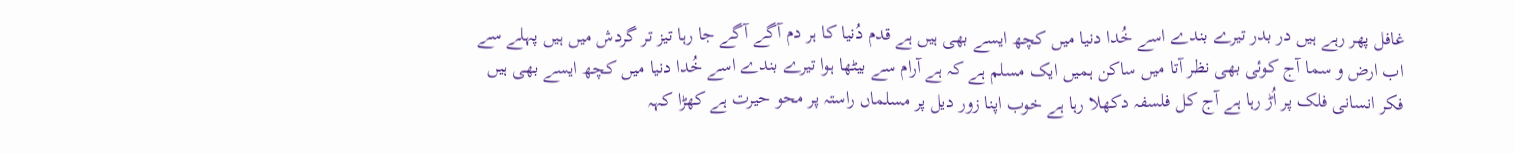غافل پھر رہے ہیں در بدر تیرے بندے اسے خُدا دنیا میں کچھ ایسے بھی ہیں ہے قدم دُنیا کا ہر دم آگے آگے جا رہا تیز تر گردش میں ہیں پہلے سے اب ارض و سما آج کوئی بھی نظر آتا میں ساکن ہمیں ایک مسلم ہے کہ ہے آرام سے بیٹھا ہوا تیرے بندے اسے خُدا دنیا میں کچھ ایسے بھی ہیں فکر انسانی فلک پر اُڑ رہا ہے آج کل فلسفہ دکھلا رہا ہے خوب اپنا زور دیل پر مسلماں راستہ پر محو حیرت ہے کھڑا کہہ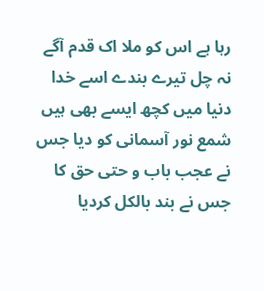رہا ہے اس کو ملا اک قدم آگے نہ چل تیرے بندے اسے خدا دنیا میں کچھ ایسے بھی ہیں شمع نور آسمانی کو دیا جس نے عجب باب و حتی حق کا جس نے بند بالکل کردیا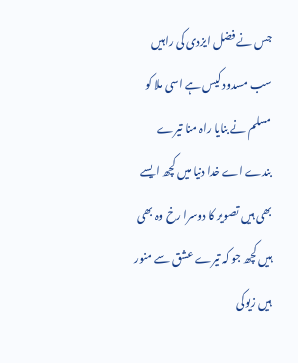جس نے فضل ایزدی کی راہیں سب مسدود کیس ہے اسی ملا کو مسلم نے بنایا راہ منا تیرے بندے اے خدا دنیا میں کچھ ایسے بھی ہیں تصویر کا دوسرا رخ وہ بھی ہیں کچھ جو کہ تیرے عشق سے منور ہیں زیوکی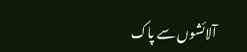آلائشوں سے پاک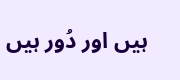ہیں اور دُور ہیں